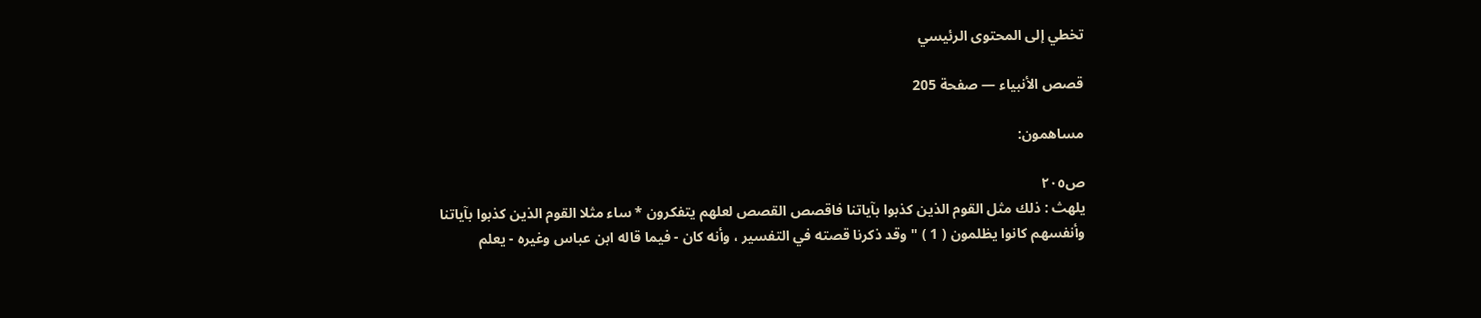تخطي إلى المحتوى الرئيسي

قصص الأنبياء — صفحة 205

مساهمون:

ص٢٠٥
يلهث : ذلك مثل القوم الذين كذبوا بآياتنا فاقصص القصص لعلهم يتفكرون * ساء مثلا القوم الذين كذبوا بآياتنا وأنفسهم كانوا يظلمون ( 1 ) " وقد ذكرنا قصته في التفسير ، وأنه كان - فيما قاله ابن عباس وغيره - يعلم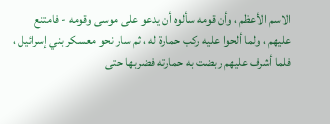الاسم الأعظم ، وأن قومه سألوه أن يدعو على موسى وقومه - فامتنع عليهم ، ولما ألحوا عليه ركب حمارة له ، ثم سار نحو معسكر بني إسرائيل ، فلما أشرف عليهم ربضت به حمارته فضربها حتى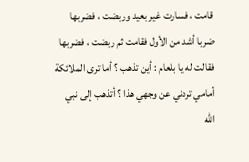قامت ، فسارت غير بعيد وربضت ، فضربها ضربا أشد من الأول فقامت ثم ربضت ، فضربها فقالت له يا بلعام : أين تذهب ؟ أما ترى الملائكة أمامي تردني عن وجهي هذا ؟ أتذهب إلى نبي الله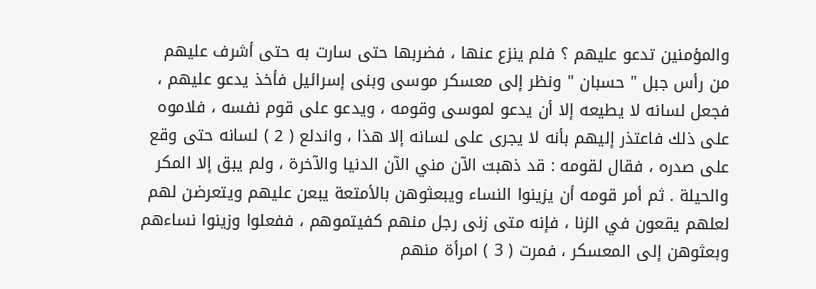والمؤمنين تدعو عليهم ؟ فلم ينزع عنها ، فضربها حتى سارت به حتى أشرف عليهم من رأس جبل " حسبان " ونظر إلى معسكر موسى وبنى إسرائيل فأخذ يدعو عليهم ، فجعل لسانه لا يطيعه إلا أن يدعو لموسى وقومه ، ويدعو على قوم نفسه ، فلاموه على ذلك فاعتذر إليهم بأنه لا يجرى على لسانه إلا هذا ، واندلع ( 2 ) لسانه حتى وقع على صدره ، فقال لقومه : قد ذهبت الآن مني الآن الدنيا والآخرة ، ولم يبق إلا المكر والحيلة . ثم أمر قومه أن يزينوا النساء ويبعثوهن بالأمتعة يبعن عليهم ويتعرضن لهم لعلهم يقعون في الزنا ، فإنه متى زنى رجل منهم كفيتموهم ، ففعلوا وزينوا نساءهم وبعثوهن إلى المعسكر ، فمرت ( 3 ) امرأة منهم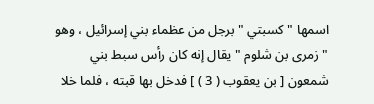اسمها " كسبتي " برجل من عظماء بني إسرائيل ، وهو " زمرى بن شلوم " يقال إنه كان رأس سبط بني شمعون [ بن يعقوب ( 3 ) ] فدخل بها قبته ، فلما خلا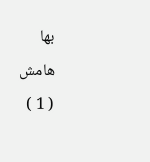بها
هامش
( 1 )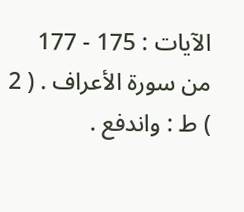الآيات : 175 - 177 من سورة الأعراف . ( 2 ) ط : واندفع .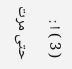( 3 ) ا : حتى مرت